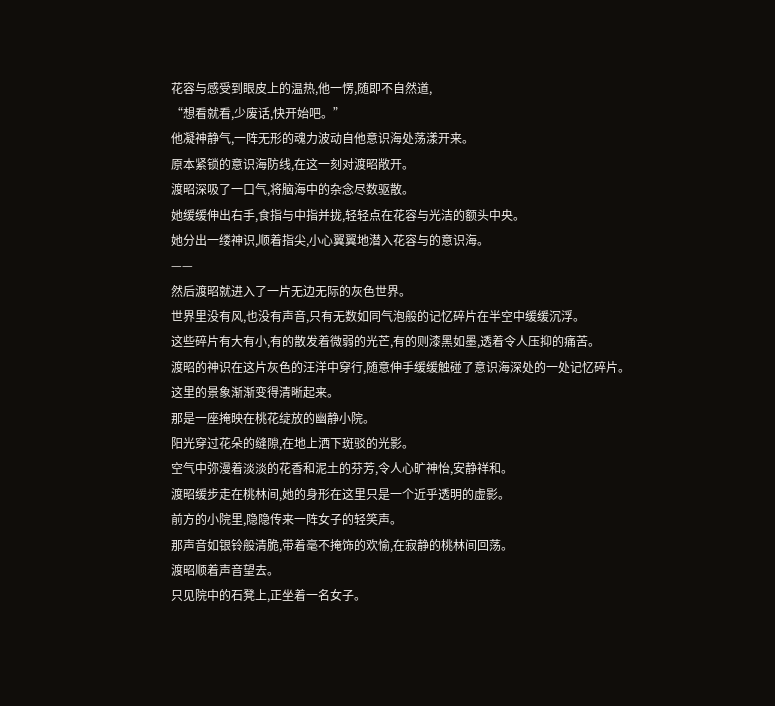花容与感受到眼皮上的温热,他一愣,随即不自然道,
“想看就看,少废话,快开始吧。”
他凝神静气,一阵无形的魂力波动自他意识海处荡漾开来。
原本紧锁的意识海防线,在这一刻对渡昭敞开。
渡昭深吸了一口气,将脑海中的杂念尽数驱散。
她缓缓伸出右手,食指与中指并拢,轻轻点在花容与光洁的额头中央。
她分出一缕神识,顺着指尖,小心翼翼地潜入花容与的意识海。
——
然后渡昭就进入了一片无边无际的灰色世界。
世界里没有风,也没有声音,只有无数如同气泡般的记忆碎片在半空中缓缓沉浮。
这些碎片有大有小,有的散发着微弱的光芒,有的则漆黑如墨,透着令人压抑的痛苦。
渡昭的神识在这片灰色的汪洋中穿行,随意伸手缓缓触碰了意识海深处的一处记忆碎片。
这里的景象渐渐变得清晰起来。
那是一座掩映在桃花绽放的幽静小院。
阳光穿过花朵的缝隙,在地上洒下斑驳的光影。
空气中弥漫着淡淡的花香和泥土的芬芳,令人心旷神怡,安静祥和。
渡昭缓步走在桃林间,她的身形在这里只是一个近乎透明的虚影。
前方的小院里,隐隐传来一阵女子的轻笑声。
那声音如银铃般清脆,带着毫不掩饰的欢愉,在寂静的桃林间回荡。
渡昭顺着声音望去。
只见院中的石凳上,正坐着一名女子。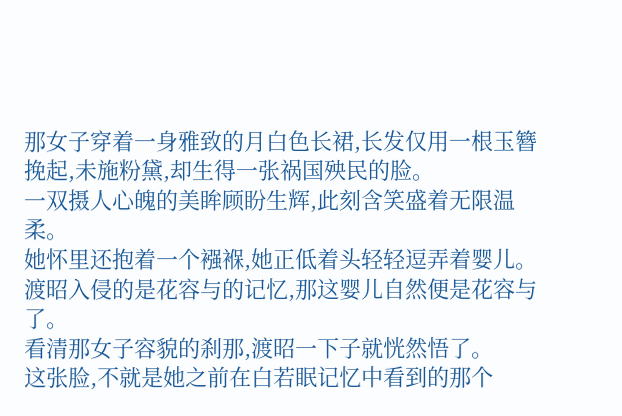那女子穿着一身雅致的月白色长裙,长发仅用一根玉簪挽起,未施粉黛,却生得一张祸国殃民的脸。
一双摄人心魄的美眸顾盼生辉,此刻含笑盛着无限温柔。
她怀里还抱着一个襁褓,她正低着头轻轻逗弄着婴儿。
渡昭入侵的是花容与的记忆,那这婴儿自然便是花容与了。
看清那女子容貌的刹那,渡昭一下子就恍然悟了。
这张脸,不就是她之前在白若眠记忆中看到的那个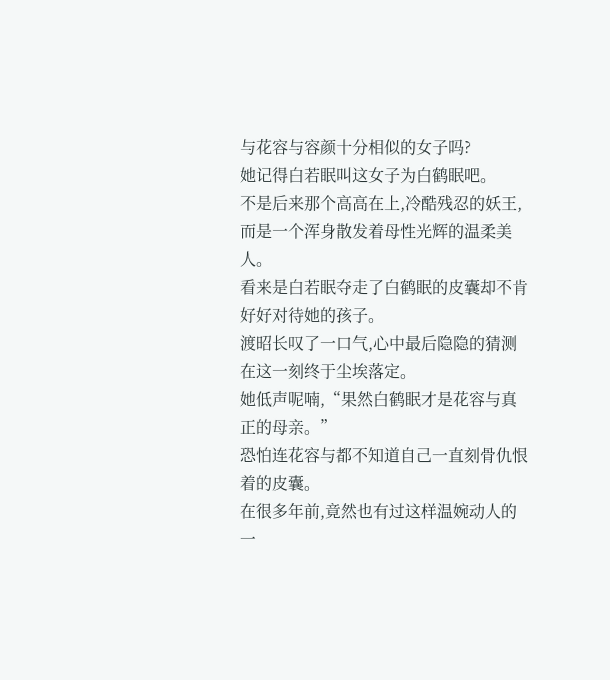与花容与容颜十分相似的女子吗?
她记得白若眠叫这女子为白鹤眠吧。
不是后来那个高高在上,冷酷残忍的妖王,而是一个浑身散发着母性光辉的温柔美人。
看来是白若眠夺走了白鹤眠的皮囊却不肯好好对待她的孩子。
渡昭长叹了一口气,心中最后隐隐的猜测在这一刻终于尘埃落定。
她低声呢喃,“果然白鹤眠才是花容与真正的母亲。”
恐怕连花容与都不知道自己一直刻骨仇恨着的皮囊。
在很多年前,竟然也有过这样温婉动人的一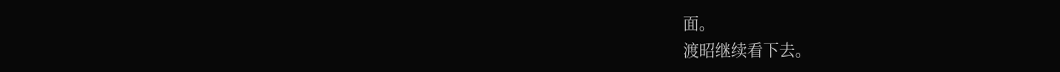面。
渡昭继续看下去。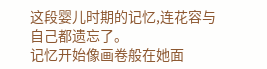这段婴儿时期的记忆,连花容与自己都遗忘了。
记忆开始像画卷般在她面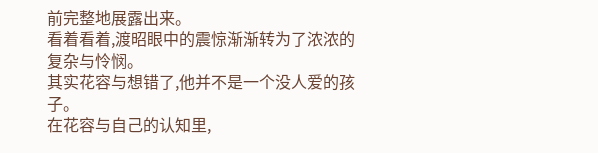前完整地展露出来。
看着看着,渡昭眼中的震惊渐渐转为了浓浓的复杂与怜悯。
其实花容与想错了,他并不是一个没人爱的孩子。
在花容与自己的认知里,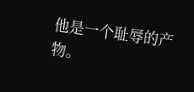他是一个耻辱的产物。